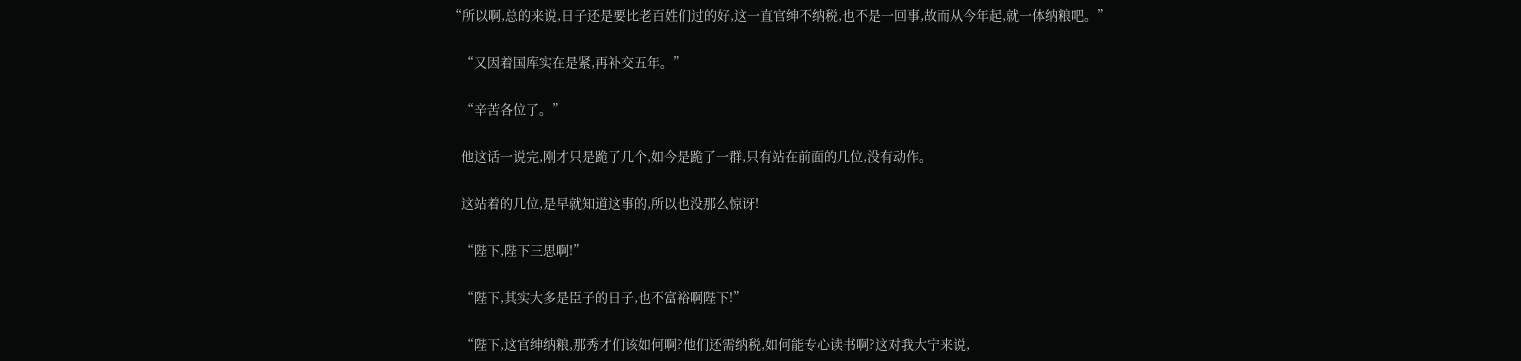“所以啊,总的来说,日子还是要比老百姓们过的好,这一直官绅不纳税,也不是一回事,故而从今年起,就一体纳粮吧。”

    “又因着国库实在是紧,再补交五年。”

    “辛苦各位了。”

    他这话一说完,刚才只是跪了几个,如今是跪了一群,只有站在前面的几位,没有动作。

    这站着的几位,是早就知道这事的,所以也没那么惊讶!

    “陛下,陛下三思啊!”

    “陛下,其实大多是臣子的日子,也不富裕啊陛下!”

    “陛下,这官绅纳粮,那秀才们该如何啊?他们还需纳税,如何能专心读书啊?这对我大宁来说,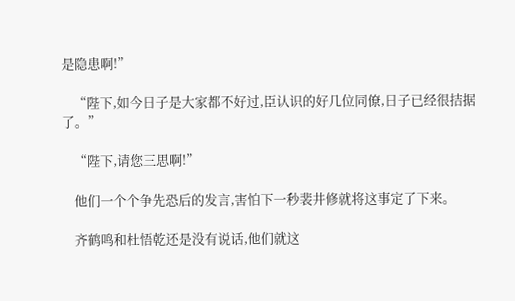是隐患啊!”

    “陛下,如今日子是大家都不好过,臣认识的好几位同僚,日子已经很拮据了。”

    “陛下,请您三思啊!”

    他们一个个争先恐后的发言,害怕下一秒裴井修就将这事定了下来。

    齐鹤鸣和杜悟乾还是没有说话,他们就这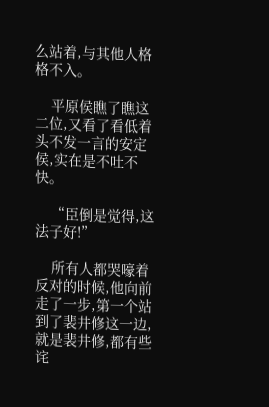么站着,与其他人格格不入。

    平原侯瞧了瞧这二位,又看了看低着头不发一言的安定侯,实在是不吐不快。

    “臣倒是觉得,这法子好!”

    所有人都哭嚎着反对的时候,他向前走了一步,第一个站到了裴井修这一边,就是裴井修,都有些诧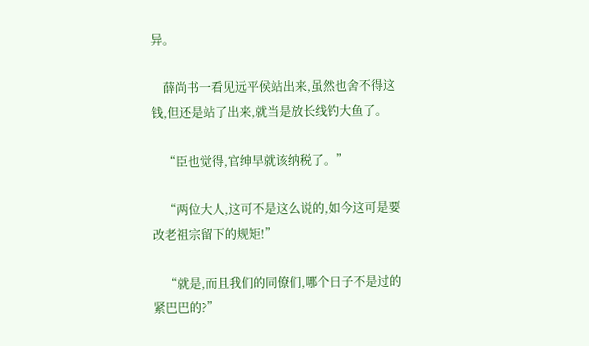异。

    薛尚书一看见远平侯站出来,虽然也舍不得这钱,但还是站了出来,就当是放长线钓大鱼了。

    “臣也觉得,官绅早就该纳税了。”

    “两位大人,这可不是这么说的,如今这可是要改老祖宗留下的规矩!”

    “就是,而且我们的同僚们,哪个日子不是过的紧巴巴的?”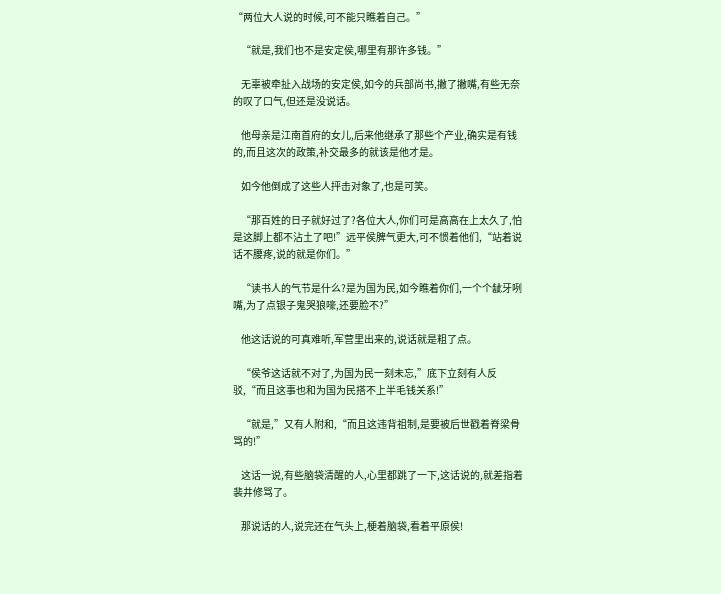“两位大人说的时候,可不能只瞧着自己。”

    “就是,我们也不是安定侯,哪里有那许多钱。”

    无辜被牵扯入战场的安定侯,如今的兵部尚书,撇了撇嘴,有些无奈的叹了口气,但还是没说话。

    他母亲是江南首府的女儿,后来他继承了那些个产业,确实是有钱的,而且这次的政策,补交最多的就该是他才是。

    如今他倒成了这些人抨击对象了,也是可笑。

    “那百姓的日子就好过了?各位大人,你们可是高高在上太久了,怕是这脚上都不沾土了吧!”远平侯脾气更大,可不惯着他们,“站着说话不腰疼,说的就是你们。”

    “读书人的气节是什么?是为国为民,如今瞧着你们,一个个龇牙咧嘴,为了点银子鬼哭狼嚎,还要脸不?”

    他这话说的可真难听,军营里出来的,说话就是粗了点。

    “侯爷这话就不对了,为国为民一刻未忘,”底下立刻有人反驳,“而且这事也和为国为民搭不上半毛钱关系!”

    “就是,”又有人附和,“而且这违背祖制,是要被后世戳着脊梁骨骂的!”

    这话一说,有些脑袋清醒的人,心里都跳了一下,这话说的,就差指着裴井修骂了。

    那说话的人,说完还在气头上,梗着脑袋,看着平原侯!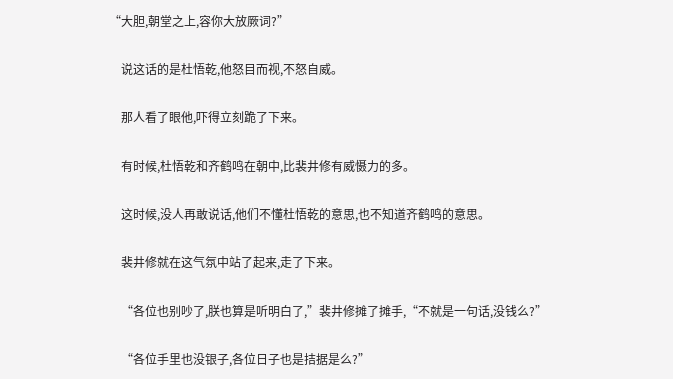“大胆,朝堂之上,容你大放厥词?”

    说这话的是杜悟乾,他怒目而视,不怒自威。

    那人看了眼他,吓得立刻跪了下来。

    有时候,杜悟乾和齐鹤鸣在朝中,比裴井修有威慑力的多。

    这时候,没人再敢说话,他们不懂杜悟乾的意思,也不知道齐鹤鸣的意思。

    裴井修就在这气氛中站了起来,走了下来。

    “各位也别吵了,朕也算是听明白了,”裴井修摊了摊手,“不就是一句话,没钱么?”

    “各位手里也没银子,各位日子也是拮据是么?”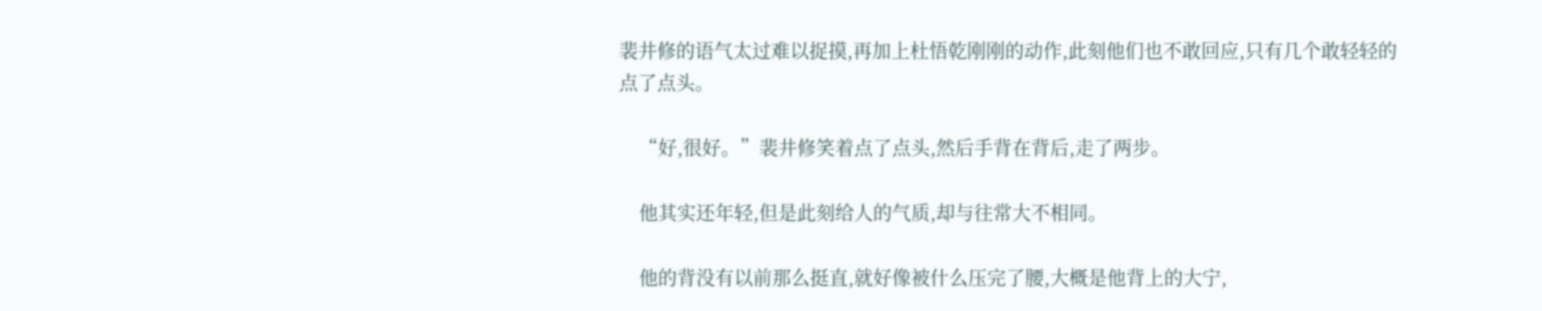裴井修的语气太过难以捉摸,再加上杜悟乾刚刚的动作,此刻他们也不敢回应,只有几个敢轻轻的点了点头。

    “好,很好。”裴井修笑着点了点头,然后手背在背后,走了两步。

    他其实还年轻,但是此刻给人的气质,却与往常大不相同。

    他的背没有以前那么挺直,就好像被什么压完了腰,大概是他背上的大宁,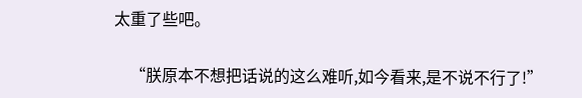太重了些吧。

    “朕原本不想把话说的这么难听,如今看来,是不说不行了!”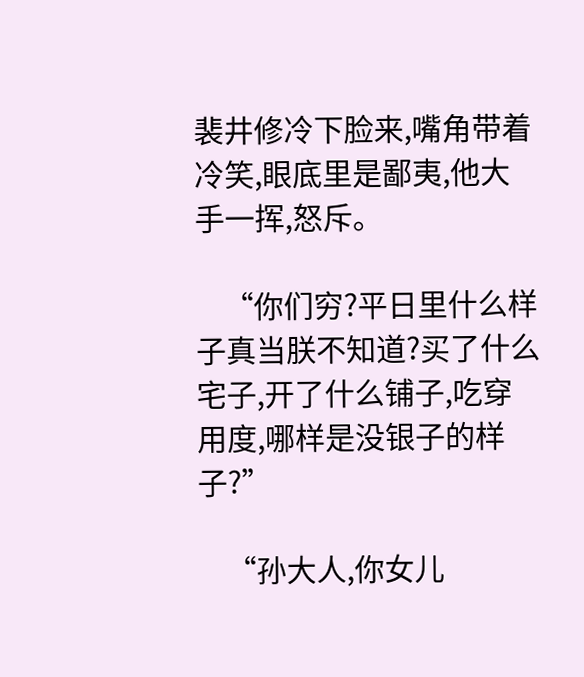裴井修冷下脸来,嘴角带着冷笑,眼底里是鄙夷,他大手一挥,怒斥。

    “你们穷?平日里什么样子真当朕不知道?买了什么宅子,开了什么铺子,吃穿用度,哪样是没银子的样子?”

    “孙大人,你女儿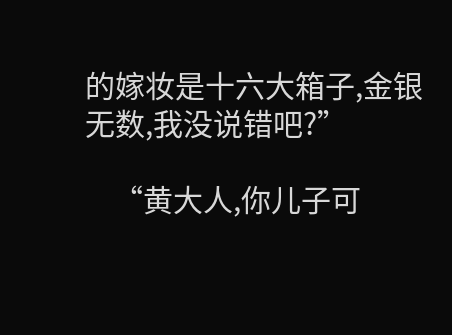的嫁妆是十六大箱子,金银无数,我没说错吧?”

    “黄大人,你儿子可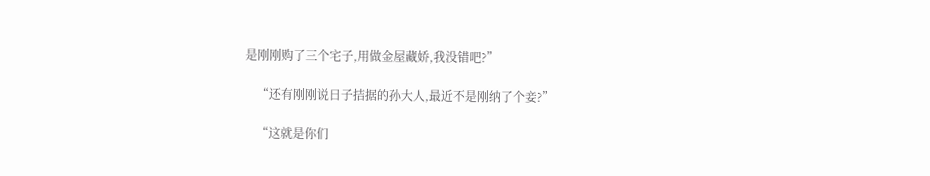是刚刚购了三个宅子,用做金屋藏娇,我没错吧?”

    “还有刚刚说日子拮据的孙大人,最近不是刚纳了个妾?”

    “这就是你们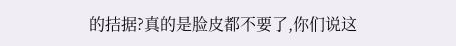的拮据?真的是脸皮都不要了,你们说这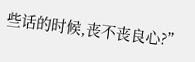些话的时候,丧不丧良心?”